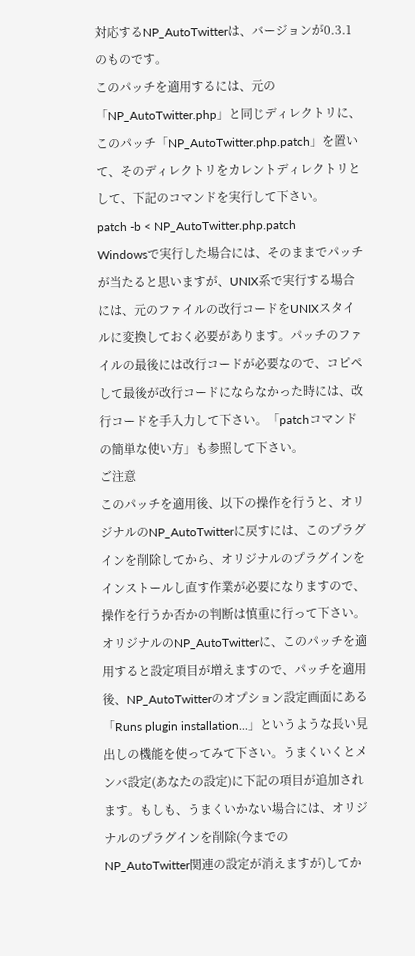対応するNP_AutoTwitterは、バージョンが0.3.1のものです。
このパッチを適用するには、元の「NP_AutoTwitter.php」と同じディレクトリに、このパッチ「NP_AutoTwitter.php.patch」を置いて、そのディレクトリをカレントディレクトリとして、下記のコマンドを実行して下さい。
patch -b < NP_AutoTwitter.php.patch
Windowsで実行した場合には、そのままでパッチが当たると思いますが、UNIX系で実行する場合には、元のファイルの改行コードをUNIXスタイルに変換しておく必要があります。パッチのファイルの最後には改行コードが必要なので、コピペして最後が改行コードにならなかった時には、改行コードを手入力して下さい。「patchコマンドの簡単な使い方」も参照して下さい。
ご注意
このパッチを適用後、以下の操作を行うと、オリジナルのNP_AutoTwitterに戻すには、このプラグインを削除してから、オリジナルのプラグインをインストールし直す作業が必要になりますので、操作を行うか否かの判断は慎重に行って下さい。
オリジナルのNP_AutoTwitterに、このパッチを適用すると設定項目が増えますので、パッチを適用後、NP_AutoTwitterのオプション設定画面にある「Runs plugin installation...」というような長い見出しの機能を使ってみて下さい。うまくいくとメンバ設定(あなたの設定)に下記の項目が追加されます。もしも、うまくいかない場合には、オリジナルのプラグインを削除(今までのNP_AutoTwitter関連の設定が消えますが)してか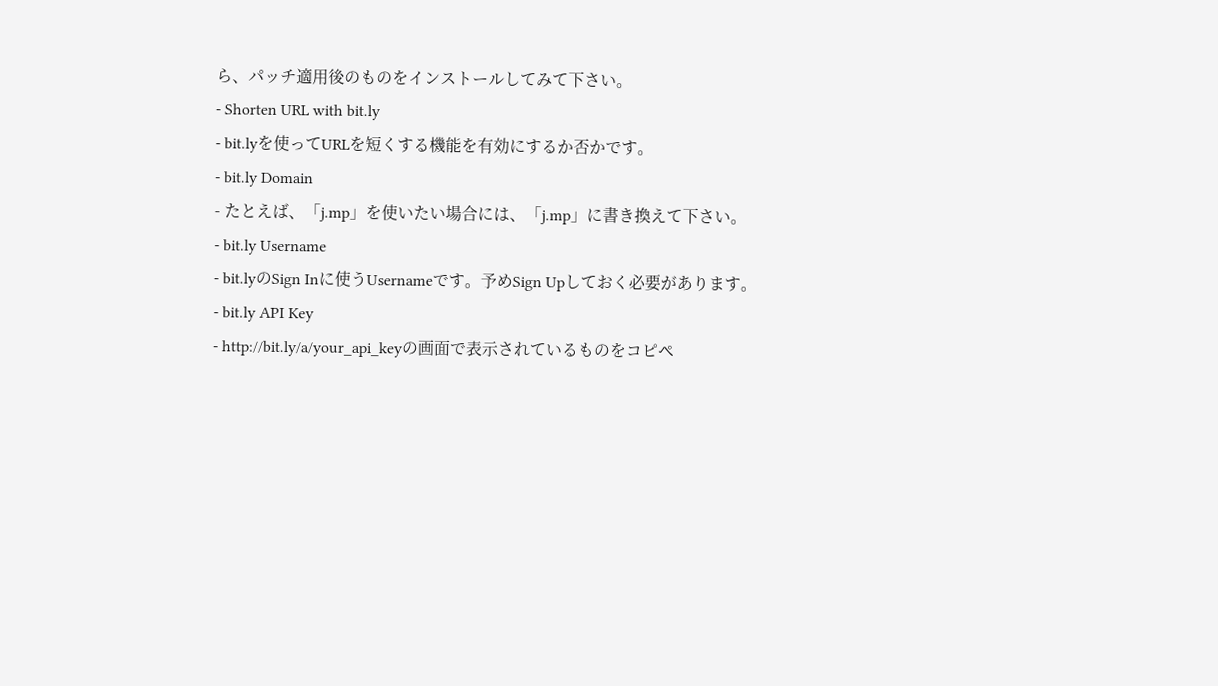ら、パッチ適用後のものをインストールしてみて下さい。
- Shorten URL with bit.ly
- bit.lyを使ってURLを短くする機能を有効にするか否かです。
- bit.ly Domain
- たとえば、「j.mp」を使いたい場合には、「j.mp」に書き換えて下さい。
- bit.ly Username
- bit.lyのSign Inに使うUsernameです。予めSign Upしておく必要があります。
- bit.ly API Key
- http://bit.ly/a/your_api_keyの画面で表示されているものをコピペ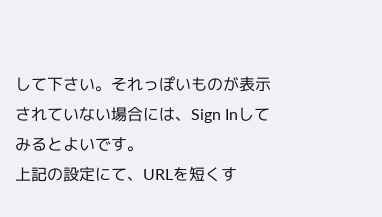して下さい。それっぽいものが表示されていない場合には、Sign Inしてみるとよいです。
上記の設定にて、URLを短くす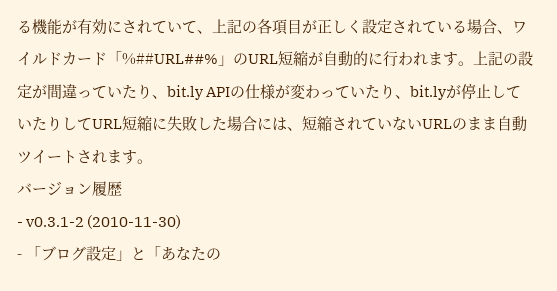る機能が有効にされていて、上記の各項目が正しく設定されている場合、ワイルドカード「%##URL##%」のURL短縮が自動的に行われます。上記の設定が間違っていたり、bit.ly APIの仕様が変わっていたり、bit.lyが停止していたりしてURL短縮に失敗した場合には、短縮されていないURLのまま自動ツイートされます。
バージョン履歴
- v0.3.1-2 (2010-11-30)
- 「ブログ設定」と「あなたの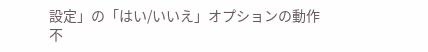設定」の「はい/いいえ」オプションの動作不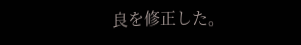良を修正した。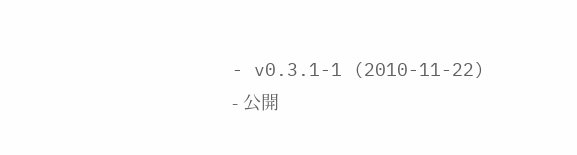- v0.3.1-1 (2010-11-22)
- 公開